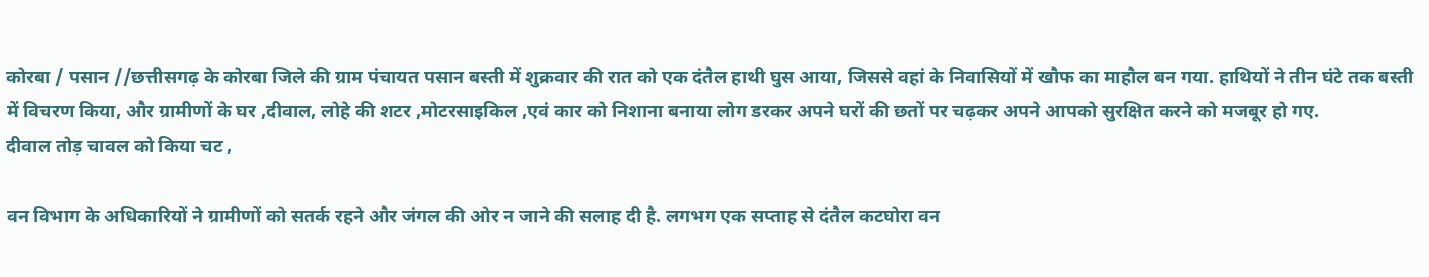कोरबा / पसान //छत्तीसगढ़ के कोरबा जिले की ग्राम पंचायत पसान बस्ती में शुक्रवार की रात को एक दंतैल हाथी घुस आया, जिससे वहां के निवासियों में खौफ का माहौल बन गया. हाथियों ने तीन घंटे तक बस्ती में विचरण किया, और ग्रामीणों के घर ,दीवाल, लोहे की शटर ,मोटरसाइकिल ,एवं कार को निशाना बनाया लोग डरकर अपने घरों की छतों पर चढ़कर अपने आपको सुरक्षित करने को मजबूर हो गए.
दीवाल तोड़ चावल को किया चट ,

वन विभाग के अधिकारियों ने ग्रामीणों को सतर्क रहने और जंगल की ओर न जाने की सलाह दी है. लगभग एक सप्ताह से दंतैल कटघोरा वन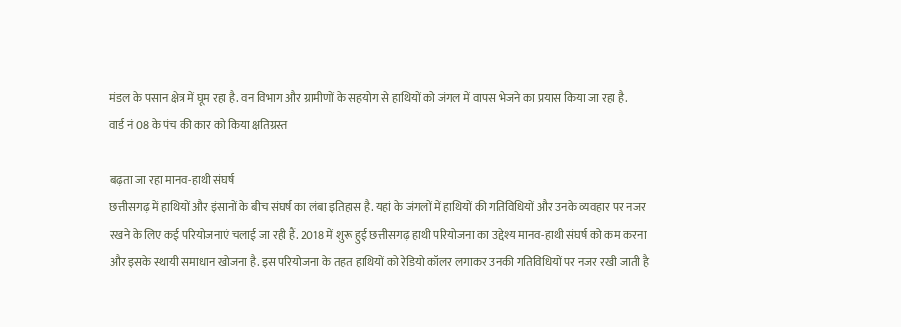मंडल के पसान क्षेत्र में घूम रहा है. वन विभाग और ग्रामीणों के सहयोग से हाथियों को जंगल में वापस भेजने का प्रयास किया जा रहा है.
वार्ड नं 08 के पंच की कार को किया क्षतिग्रस्त

बढ़ता जा रहा मानव-हाथी संघर्ष
छत्तीसगढ़ में हाथियों और इंसानों के बीच संघर्ष का लंबा इतिहास है. यहां के जंगलों में हाथियों की गतिविधियों और उनके व्यवहार पर नजर रखने के लिए कई परियोजनाएं चलाई जा रही हैं. 2018 में शुरू हुई छत्तीसगढ़ हाथी परियोजना का उद्देश्य मानव-हाथी संघर्ष को कम करना और इसके स्थायी समाधान खोजना है. इस परियोजना के तहत हाथियों को रेडियो कॉलर लगाकर उनकी गतिविधियों पर नजर रखी जाती है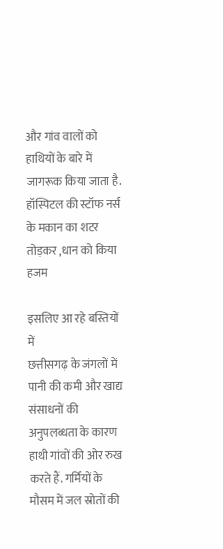और गांव वालों को हाथियों के बारे में जागरूक किया जाता है.
हॉस्पिटल की स्टॉफ नर्स के मकान का शटर तोड़कर ,धान को किया हजम

इसलिए आ रहे बस्तियों में
छत्तीसगढ़ के जंगलों में पानी की कमी और खाद्य संसाधनों की अनुपलब्धता के कारण हाथी गांवों की ओर रुख करते हैं. गर्मियों के मौसम में जल स्रोतों की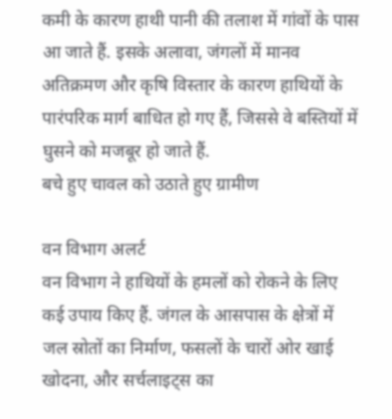कमी के कारण हाथी पानी की तलाश में गांवों के पास आ जाते हैं. इसके अलावा, जंगलों में मानव अतिक्रमण और कृषि विस्तार के कारण हाथियों के पारंपरिक मार्ग बाधित हो गए हैं, जिससे वे बस्तियों में घुसने को मजबूर हो जाते हैं.
बचे हुए चावल को उठाते हुए ग्रामीण

वन विभाग अलर्ट
वन विभाग ने हाथियों के हमलों को रोकने के लिए कई उपाय किए हैं. जंगल के आसपास के क्षेत्रों में जल स्रोतों का निर्माण, फसलों के चारों ओर खाई खोदना, और सर्चलाइट्स का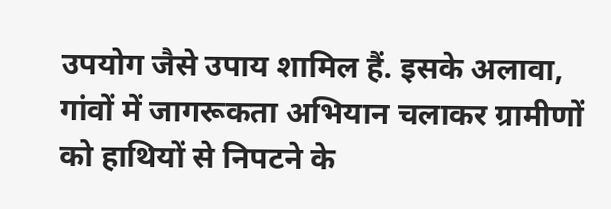उपयोग जैसे उपाय शामिल हैं. इसके अलावा, गांवों में जागरूकता अभियान चलाकर ग्रामीणों को हाथियों से निपटने के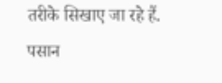तरीके सिखाए जा रहे हैं.
पसान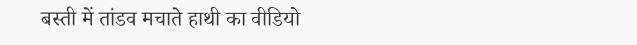बस्ती में तांडव मचाते हाथी का वीडियो